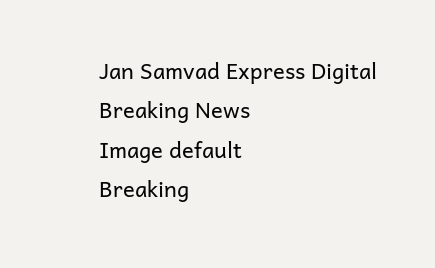Jan Samvad Express Digital
Breaking News
Image default
Breaking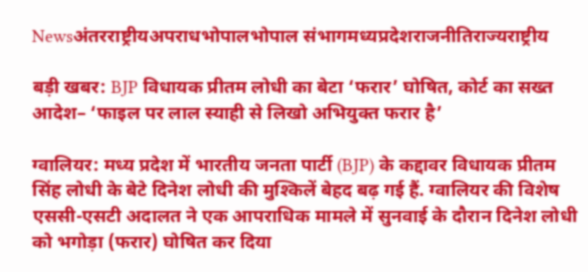Newsअंतरराष्ट्रीयअपराधभोपालभोपाल संभागमध्यप्रदेशराजनीतिराज्यराष्ट्रीय

बड़ी खबर: BJP विधायक प्रीतम लोधी का बेटा ‘फरार’ घोषित, कोर्ट का सख्त आदेश– ‘फाइल पर लाल स्याही से लिखो अभियुक्त फरार है’

ग्वालियर: मध्य प्रदेश में भारतीय जनता पार्टी (BJP) के कद्दावर विधायक प्रीतम सिंह लोधी के बेटे दिनेश लोधी की मुश्किलें बेहद बढ़ गई हैं. ग्वालियर की विशेष एससी-एसटी अदालत ने एक आपराधिक मामले में सुनवाई के दौरान दिनेश लोधी को भगोड़ा (फरार) घोषित कर दिया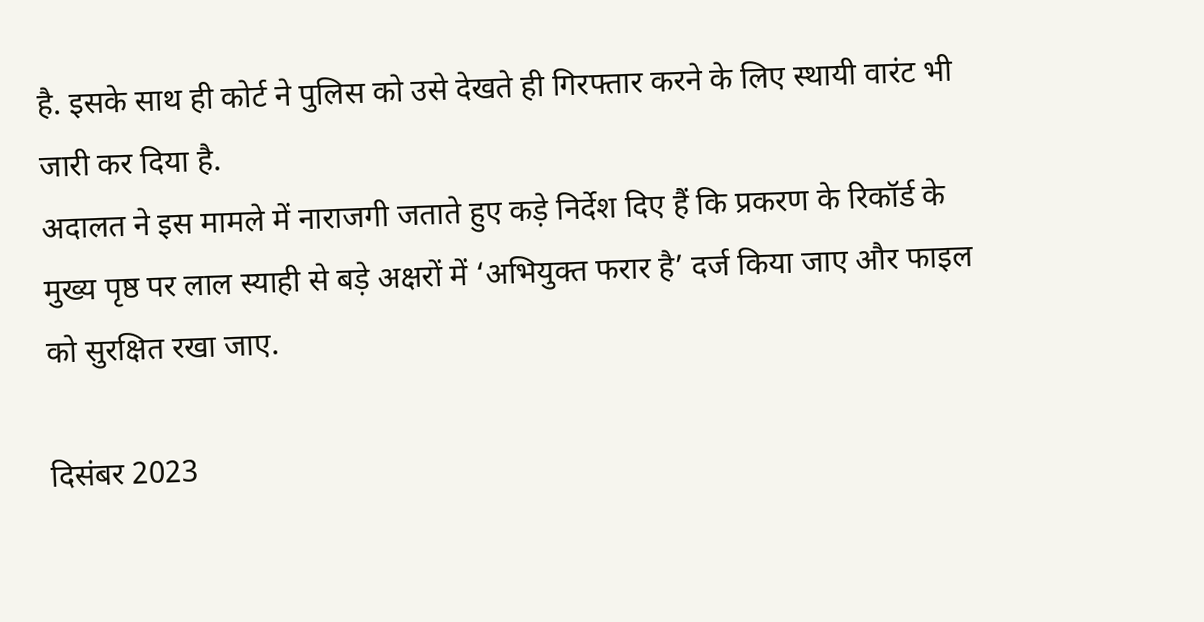है. इसके साथ ही कोर्ट ने पुलिस को उसे देखते ही गिरफ्तार करने के लिए स्थायी वारंट भी जारी कर दिया है.
अदालत ने इस मामले में नाराजगी जताते हुए कड़े निर्देश दिए हैं कि प्रकरण के रिकॉर्ड के मुख्य पृष्ठ पर लाल स्याही से बड़े अक्षरों में ‘अभियुक्त फरार है’ दर्ज किया जाए और फाइल को सुरक्षित रखा जाए.

दिसंबर 2023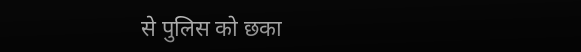से पुलिस को छका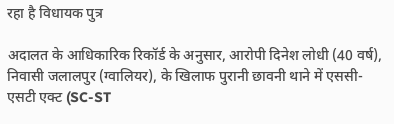रहा है विधायक पुत्र

अदालत के आधिकारिक रिकॉर्ड के अनुसार, आरोपी दिनेश लोधी (40 वर्ष), निवासी जलालपुर (ग्वालियर), के खिलाफ पुरानी छावनी थाने में एससी-एसटी एक्ट (SC-ST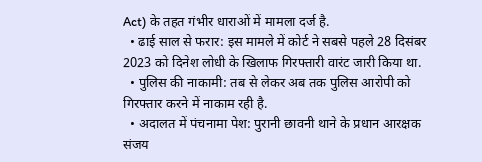Act) के तहत गंभीर धाराओं में मामला दर्ज है.
  • ढाई साल से फरार: इस मामले में कोर्ट ने सबसे पहले 28 दिसंबर 2023 को दिनेश लोधी के खिलाफ गिरफ्तारी वारंट जारी किया था.
  • पुलिस की नाकामी: तब से लेकर अब तक पुलिस आरोपी को गिरफ्तार करने में नाकाम रही है.
  • अदालत में पंचनामा पेश: पुरानी छावनी थाने के प्रधान आरक्षक संजय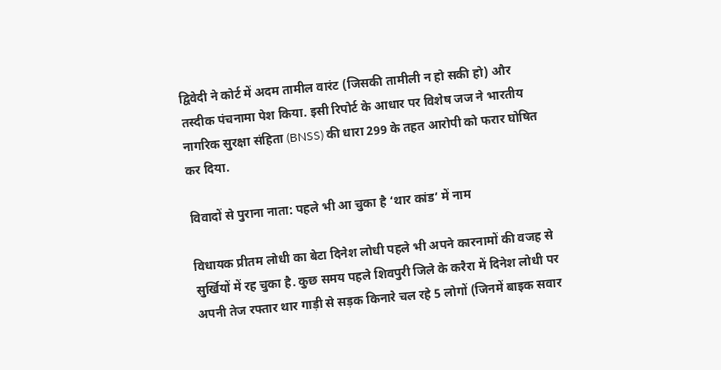द्विवेदी ने कोर्ट में अदम तामील वारंट (जिसकी तामीली न हो सकी हो) और तस्दीक पंचनामा पेश किया. इसी रिपोर्ट के आधार पर विशेष जज ने भारतीय नागरिक सुरक्षा संहिता (BNSS) की धारा 299 के तहत आरोपी को फरार घोषित कर दिया.

विवादों से पुराना नाता: पहले भी आ चुका है ‘थार कांड’ में नाम

विधायक प्रीतम लोधी का बेटा दिनेश लोधी पहले भी अपने कारनामों की वजह से सुर्खियों में रह चुका है. कुछ समय पहले शिवपुरी जिले के करैरा में दिनेश लोधी पर अपनी तेज रफ्तार थार गाड़ी से सड़क किनारे चल रहे 5 लोगों (जिनमें बाइक सवार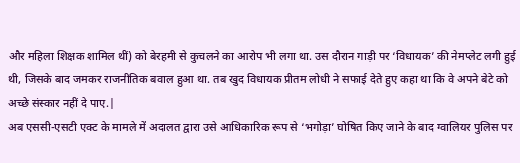और महिला शिक्षक शामिल थीं) को बेरहमी से कुचलने का आरोप भी लगा था. उस दौरान गाड़ी पर ‘विधायक’ की नेमप्लेट लगी हुई थी, जिसके बाद जमकर राजनीतिक बवाल हुआ था. तब खुद विधायक प्रीतम लोधी ने सफाई देते हुए कहा था कि वे अपने बेटे को अच्छे संस्कार नहीं दे पाए.|
अब एससी-एसटी एक्ट के मामले में अदालत द्वारा उसे आधिकारिक रूप से ‘भगोड़ा’ घोषित किए जाने के बाद ग्वालियर पुलिस पर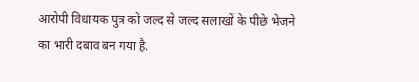आरोपी विधायक पुत्र को जल्द से जल्द सलाखों के पीछे भेजने का भारी दबाव बन गया है.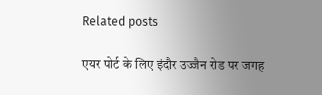Related posts

एयर पोर्ट के लिए इंदौर उज्जैन रोड पर जगह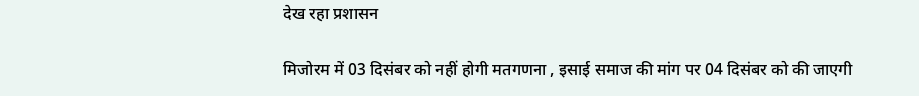देख रहा प्रशासन

मिजोरम में 03 दिसंबर को नहीं होगी मतगणना , इसाई समाज की मांग पर 04 दिसंबर को की जाएगी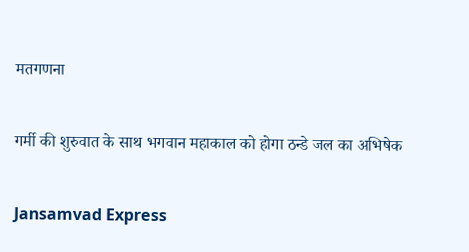मतगणना

गर्मी की शुरुवात के साथ भगवान महाकाल को होगा ठन्डे जल का अभिषेक

Jansamvad Express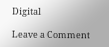Digital

Leave a Comment